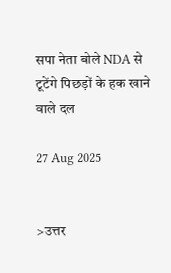सपा नेता बोले NDA से टूटेंगे पिछड़ों के हक खाने वाले दल

27 Aug 2025


>उत्तर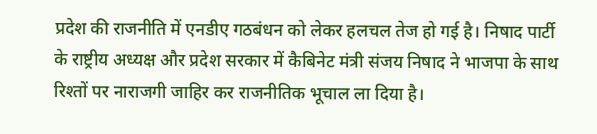प्रदेश की राजनीति में एनडीए गठबंधन को लेकर हलचल तेज हो गई है। निषाद पार्टी के राष्ट्रीय अध्यक्ष और प्रदेश सरकार में कैबिनेट मंत्री संजय निषाद ने भाजपा के साथ रिश्तों पर नाराजगी जाहिर कर राजनीतिक भूचाल ला दिया है।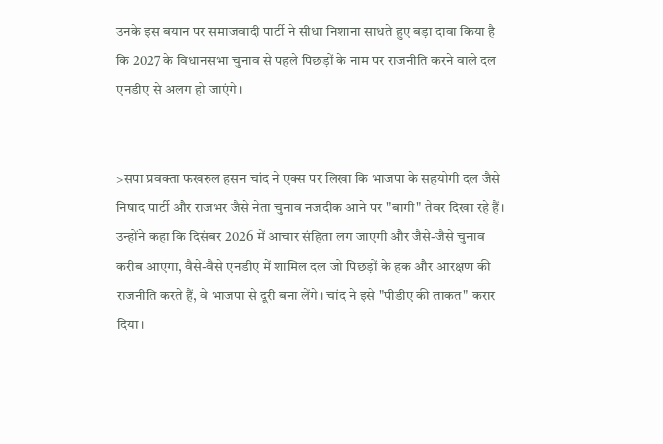उनके इस बयान पर समाजवादी पार्टी ने सीधा निशाना साधते हुए बड़ा दावा किया है कि 2027 के विधानसभा चुनाव से पहले पिछड़ों के नाम पर राजनीति करने वाले दल एनडीए से अलग हो जाएंगे।


>सपा प्रवक्ता फखरुल हसन चांद ने एक्स पर लिखा कि भाजपा के सहयोगी दल जैसे निषाद पार्टी और राजभर जैसे नेता चुनाव नजदीक आने पर "बागी" तेवर दिखा रहे हैं। उन्होंने कहा कि दिसंबर 2026 में आचार संहिता लग जाएगी और जैसे-जैसे चुनाव करीब आएगा, वैसे-वैसे एनडीए में शामिल दल जो पिछड़ों के हक और आरक्षण की राजनीति करते हैं, वे भाजपा से दूरी बना लेंगे। चांद ने इसे "पीडीए की ताकत" करार दिया।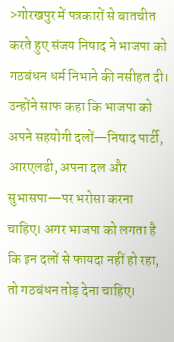>गोरखपुर में पत्रकारों से बातचीत करते हुए संजय निषाद ने भाजपा को गठबंधन धर्म निभाने की नसीहत दी। उन्होंने साफ कहा कि भाजपा को अपने सहयोगी दलों—निषाद पार्टी, आरएलडी, अपना दल और सुभासपा—पर भरोसा करना चाहिए। अगर भाजपा को लगता है कि इन दलों से फायदा नहीं हो रहा, तो गठबंधन तोड़ देना चाहिए।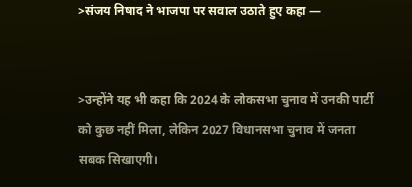>संजय निषाद ने भाजपा पर सवाल उठाते हुए कहा —


>उन्होंने यह भी कहा कि 2024 के लोकसभा चुनाव में उनकी पार्टी को कुछ नहीं मिला, लेकिन 2027 विधानसभा चुनाव में जनता सबक सिखाएगी।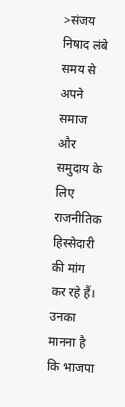>संजय निषाद लंबे समय से अपने समाज और समुदाय के लिए राजनीतिक हिस्सेदारी की मांग कर रहे हैं। उनका मानना है कि भाजपा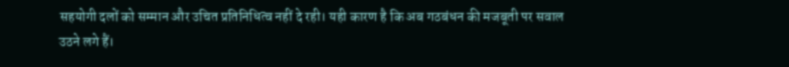सहयोगी दलों को सम्मान और उचित प्रतिनिधित्व नहीं दे रही। यही कारण है कि अब गठबंधन की मजबूती पर सवाल उठने लगे हैं।